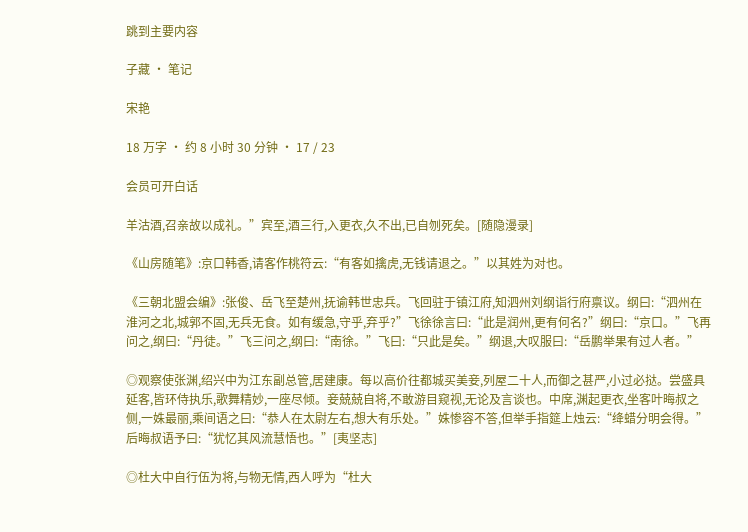跳到主要内容

子藏 · 笔记

宋艳

18 万字 · 约 8 小时 30 分钟 · 17 / 23

会员可开白话

羊沽酒,召亲故以成礼。”宾至,酒三行,入更衣,久不出,已自刎死矣。[随隐漫录]

《山房随笔》:京口韩香,请客作桃符云:“有客如擒虎,无钱请退之。”以其姓为对也。

《三朝北盟会编》:张俊、岳飞至楚州,抚谕韩世忠兵。飞回驻于镇江府,知泗州刘纲诣行府禀议。纲曰:“泗州在淮河之北,城郭不固,无兵无食。如有缓急,守乎,弃乎?”飞徐徐言曰:“此是润州,更有何名?”纲曰:“京口。”飞再问之,纲曰:“丹徒。”飞三问之,纲曰:“南徐。”飞曰:“只此是矣。”纲退,大叹服曰:“岳鹏举果有过人者。”

◎观察使张渊,绍兴中为江东副总管,居建康。每以高价往都城买美妾,列屋二十人,而御之甚严,小过必挞。尝盛具延客,皆环侍执乐,歌舞精妙,一座尽倾。妾兢兢自将,不敢游目窥视,无论及言谈也。中席,渊起更衣,坐客叶晦叔之侧,一姝最丽,乘间语之曰:“恭人在太尉左右,想大有乐处。”姝惨容不答,但举手指筵上烛云:“绛蜡分明会得。”后晦叔语予曰:“犹忆其风流慧悟也。”[夷坚志]

◎杜大中自行伍为将,与物无情,西人呼为“杜大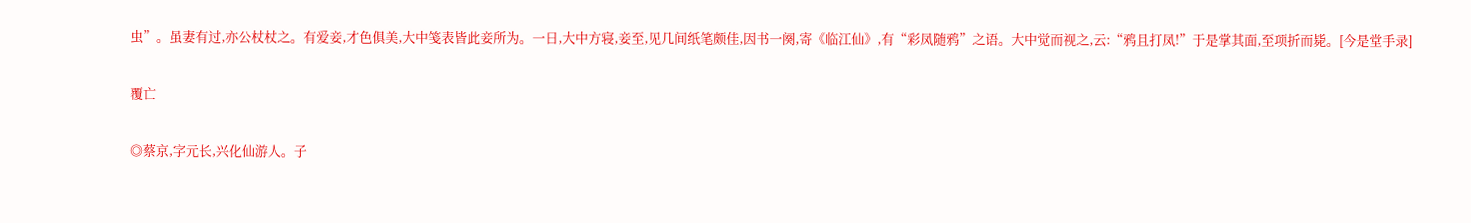虫”。虽妻有过,亦公杖杖之。有爱妾,才色俱美,大中笺表皆此妾所为。一日,大中方寝,妾至,见几间纸笔颇佳,因书一阕,寄《临江仙》,有“彩凤随鸦”之语。大中觉而视之,云:“鸦且打凤!”于是掌其面,至项折而毙。[今是堂手录]

覆亡

◎蔡京,字元长,兴化仙游人。子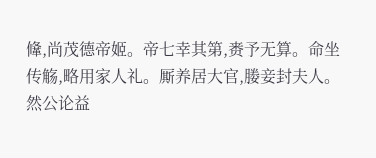鞗,尚茂德帝姬。帝七幸其第,赉予无算。命坐传觞,略用家人礼。厮养居大官,媵妾封夫人。然公论益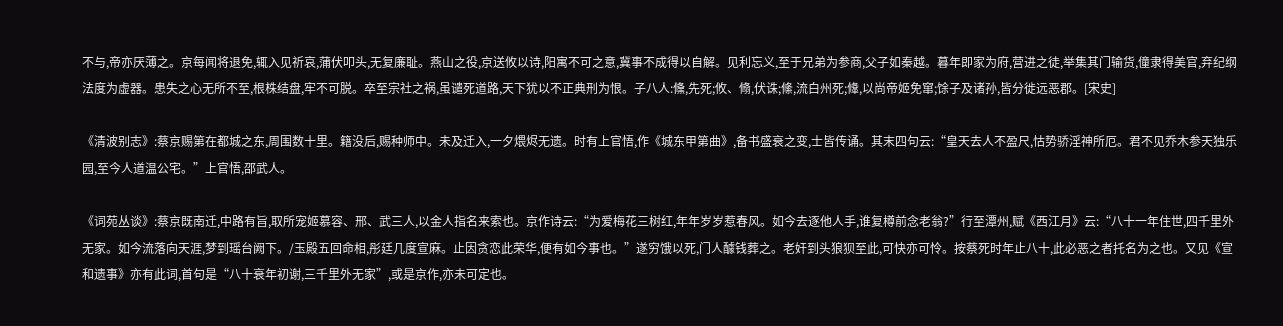不与,帝亦厌薄之。京每闻将退免,辄入见祈哀,蒲伏叩头,无复廉耻。燕山之役,京送攸以诗,阳寓不可之意,冀事不成得以自解。见利忘义,至于兄弟为参商,父子如秦越。暮年即家为府,营进之徒,举集其门输货,僮隶得美官,弃纪纲法度为虚器。患失之心无所不至,根株结盘,牢不可脱。卒至宗社之祸,虽谴死道路,天下犹以不正典刑为恨。子八人:儵,先死;攸、翛,伏诛;絛,流白州死;鞗,以尚帝姬免窜;馀子及诸孙,皆分徙远恶郡。[宋史]

《清波别志》:蔡京赐第在都城之东,周围数十里。籍没后,赐种师中。未及迁入,一夕煨烬无遗。时有上官悟,作《城东甲第曲》,备书盛衰之变,士皆传诵。其末四句云:“皇天去人不盈尺,怙势骄淫神所厄。君不见乔木参天独乐园,至今人道温公宅。”上官悟,邵武人。

《词苑丛谈》:蔡京既南迁,中路有旨,取所宠姬慕容、邢、武三人,以金人指名来索也。京作诗云:“为爱梅花三树红,年年岁岁惹春风。如今去逐他人手,谁复樽前念老翁?”行至潭州,赋《西江月》云:“八十一年住世,四千里外无家。如今流落向天涯,梦到瑶台阙下。/玉殿五回命相,彤廷几度宣麻。止因贪恋此荣华,便有如今事也。”遂穷饿以死,门人醵钱葬之。老奸到头狼狈至此,可快亦可怜。按蔡死时年止八十,此必恶之者托名为之也。又见《宣和遗事》亦有此词,首句是“八十衰年初谢,三千里外无家”,或是京作,亦未可定也。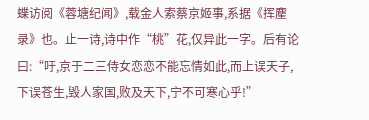蝶访阅《蓉塘纪闻》,载金人索蔡京姬事,系据《挥麈录》也。止一诗,诗中作“桃”花,仅异此一字。后有论曰:“吁,京于二三侍女恋恋不能忘情如此,而上误天子,下误苍生,毁人家国,败及天下,宁不可寒心乎!”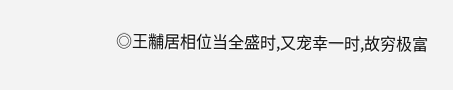◎王黼居相位当全盛时,又宠幸一时,故穷极富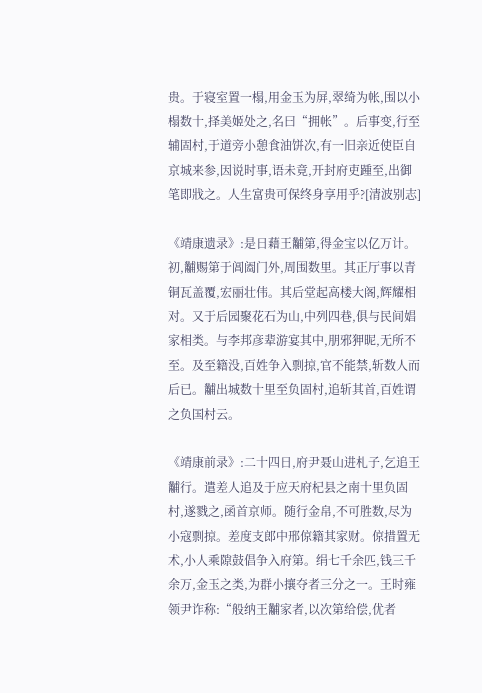贵。于寝室置一榻,用金玉为屏,翠绮为帐,围以小榻数十,择美姬处之,名曰“拥帐”。后事变,行至辅固村,于道旁小憩食油饼次,有一旧亲近使臣自京城来参,因说时事,语未竟,开封府吏踵至,出御笔即戕之。人生富贵可保终身享用乎?[清波别志]

《靖康遗录》:是日藉王黼第,得金宝以亿万计。初,黼赐第于阊阖门外,周围数里。其正厅事以青铜瓦盖覆,宏丽壮伟。其后堂起高楼大阁,辉耀相对。又于后园聚花石为山,中列四巷,俱与民间娼家相类。与李邦彦辈游宴其中,朋邪狎昵,无所不至。及至籍没,百姓争入剽掠,官不能禁,斩数人而后已。黼出城数十里至负固村,追斩其首,百姓谓之负国村云。

《靖康前录》:二十四日,府尹聂山进札子,乞追王黼行。遣差人追及于应天府杞县之南十里负固村,遂戮之,函首京师。随行金帛,不可胜数,尽为小寇剽掠。差度支郎中邢倞籍其家财。倞措置无术,小人乘隙鼓倡争入府第。绢七千余匹,钱三千余万,金玉之类,为群小攘夺者三分之一。王时雍领尹诈称:“般纳王黼家者,以次第给偿,优者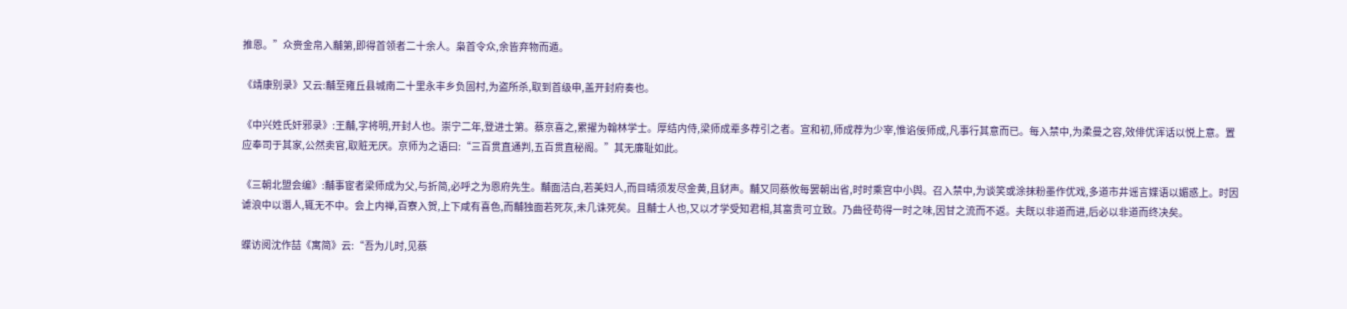推恩。”众赍金帛入黼第,即得首领者二十余人。枭首令众,余皆弃物而遁。

《靖康别录》又云:黼至雍丘县城南二十里永丰乡负固村,为盗所杀,取到首级申,盖开封府奏也。

《中兴姓氏奸邪录》:王黼,字将明,开封人也。崇宁二年,登进士第。蔡京喜之,累擢为翰林学士。厚结内侍,梁师成辈多荐引之者。宣和初,师成荐为少宰,惟谄佞师成,凡事行其意而已。每入禁中,为柔曼之容,效俳优诨话以悦上意。置应奉司于其家,公然卖官,取赃无厌。京师为之语曰:“三百贯直通判,五百贯直秘阁。”其无廉耻如此。

《三朝北盟会编》:黼事宦者梁师成为父,与折简,必呼之为恩府先生。黼面洁白,若美妇人,而目晴须发尽金黄,且豺声。黼又同蔡攸每罢朝出省,时时乘宫中小舆。召入禁中,为谈笑或涂抹粉墨作优戏,多道市井谣言媟语以媚惑上。时因谑浪中以谮人,辄无不中。会上内禅,百寮入贺,上下咸有喜色,而黼独面若死灰,未几诛死矣。且黼士人也,又以才学受知君相,其富贵可立致。乃曲径苟得一时之味,因甘之流而不返。夫既以非道而进,后必以非道而终决矣。

蝶访阅沈作喆《寓简》云:“吾为儿时,见蔡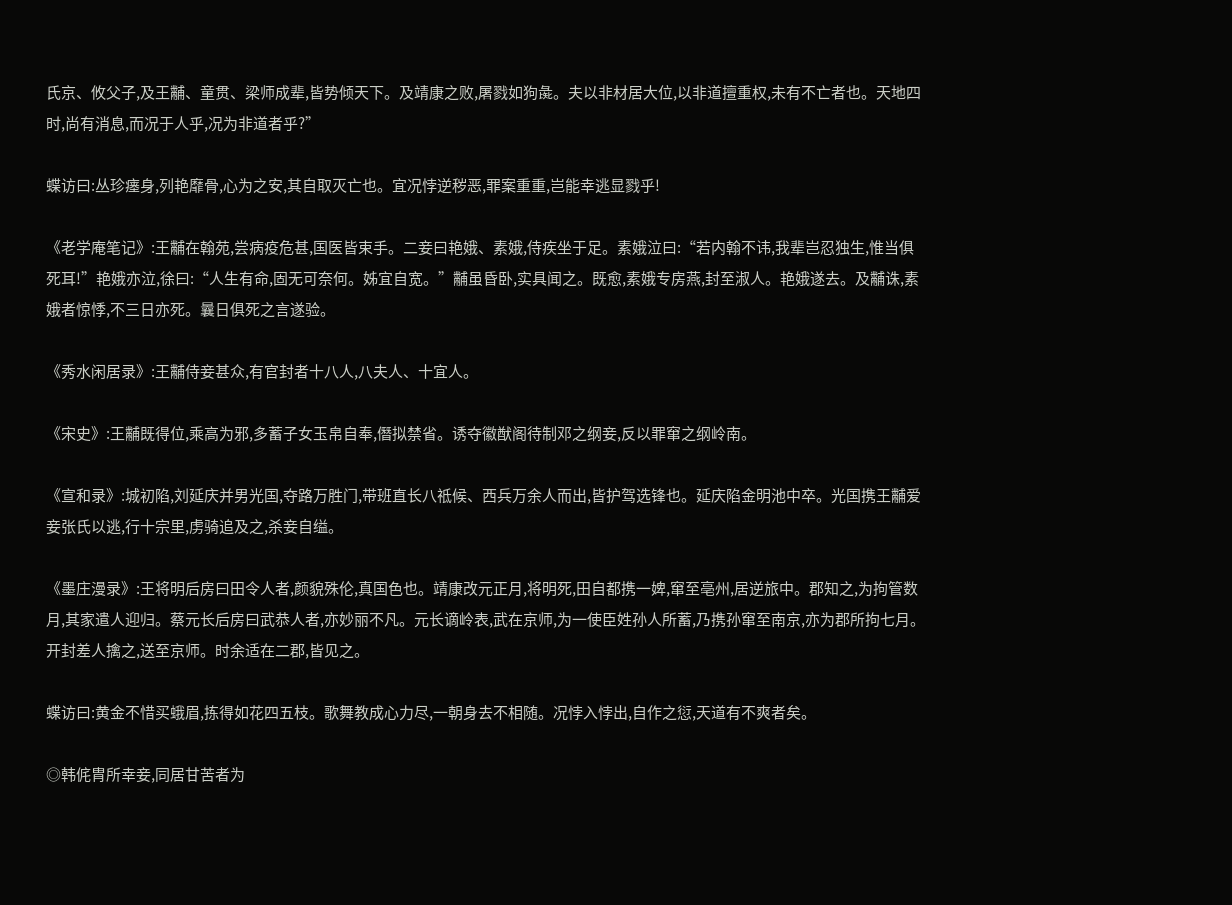氏京、攸父子,及王黼、童贯、梁师成辈,皆势倾天下。及靖康之败,屠戮如狗彘。夫以非材居大位,以非道擅重权,未有不亡者也。天地四时,尚有消息,而况于人乎,况为非道者乎?”

蝶访曰:丛珍瘗身,列艳靡骨,心为之安,其自取灭亡也。宜况悖逆秽恶,罪案重重,岂能幸逃显戮乎!

《老学庵笔记》:王黼在翰苑,尝病疫危甚,国医皆束手。二妾曰艳娥、素娥,侍疾坐于足。素娥泣曰:“若内翰不讳,我辈岂忍独生,惟当俱死耳!”艳娥亦泣,徐曰:“人生有命,固无可奈何。姊宜自宽。”黼虽昏卧,实具闻之。既愈,素娥专房燕,封至淑人。艳娥遂去。及黼诛,素娥者惊悸,不三日亦死。曩日俱死之言遂验。

《秀水闲居录》:王黼侍妾甚众,有官封者十八人,八夫人、十宜人。

《宋史》:王黼既得位,乘高为邪,多蓄子女玉帛自奉,僭拟禁省。诱夺徽猷阁待制邓之纲妾,反以罪窜之纲岭南。

《宣和录》:城初陷,刘延庆并男光国,夺路万胜门,带班直长八祗候、西兵万余人而出,皆护驾选锋也。延庆陷金明池中卒。光国携王黼爱妾张氏以逃,行十宗里,虏骑追及之,杀妾自缢。

《墨庄漫录》:王将明后房曰田令人者,颜貌殊伦,真国色也。靖康改元正月,将明死,田自都携一婢,窜至亳州,居逆旅中。郡知之,为拘管数月,其家遣人迎归。蔡元长后房曰武恭人者,亦妙丽不凡。元长谪岭表,武在京师,为一使臣姓孙人所蓄,乃携孙窜至南京,亦为郡所拘七月。开封差人擒之,送至京师。时余适在二郡,皆见之。

蝶访曰:黄金不惜买蛾眉,拣得如花四五枝。歌舞教成心力尽,一朝身去不相随。况悖入悖出,自作之愆,天道有不爽者矣。

◎韩侂胄所幸妾,同居甘苦者为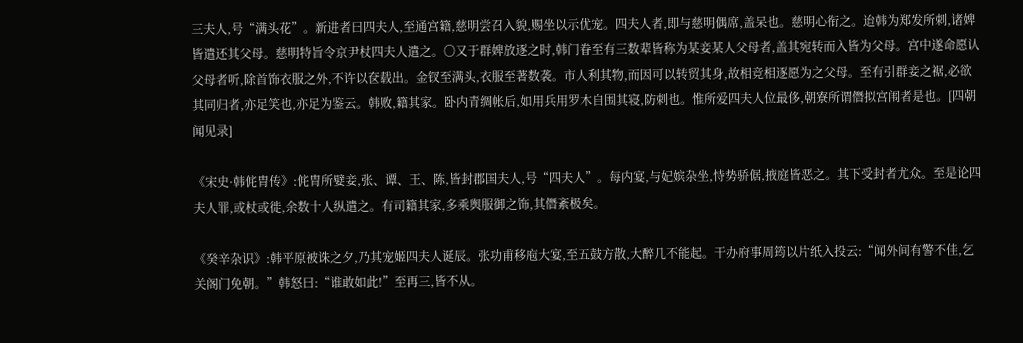三夫人,号“满头花”。新进者曰四夫人,至通宫籍,慈明尝召入貌,赐坐以示优宠。四夫人者,即与慈明偶席,盖呆也。慈明心衔之。迨韩为郑发所刺,诸婢皆遣还其父母。慈明特旨令京尹杖四夫人遣之。〇又于群婢放逐之时,韩门眷至有三数辈皆称为某妾某人父母者,盖其宛转而入皆为父母。宫中遂命愿认父母者听,除首饰衣服之外,不许以奁载出。金钗至满头,衣服至著数袭。市人利其物,而因可以转贸其身,故相竞相逐愿为之父母。至有引群妾之裾,必欲其同归者,亦足笑也,亦足为鉴云。韩败,籍其家。卧内青绸帐后,如用兵用罗木自围其寝,防刺也。惟所爱四夫人位最侈,朝寮所谓僭拟宫闱者是也。[四朝闻见录]

《宋史·韩侂胄传》:侂胄所嬖妾,张、谭、王、陈,皆封郡国夫人,号“四夫人”。每内宴,与妃嫔杂坐,恃势骄倨,掖庭皆恶之。其下受封者尤众。至是论四夫人罪,或杖或徙,余数十人纵遣之。有司籍其家,多乘舆服御之饰,其僭紊极矣。

《癸辛杂识》:韩平原被诛之夕,乃其宠姬四夫人诞辰。张功甫移庖大宴,至五鼓方散,大醉几不能起。干办府事周筠以片纸入投云:“闻外间有警不佳,乞关阁门免朝。”韩怒曰:“谁敢如此!”至再三,皆不从。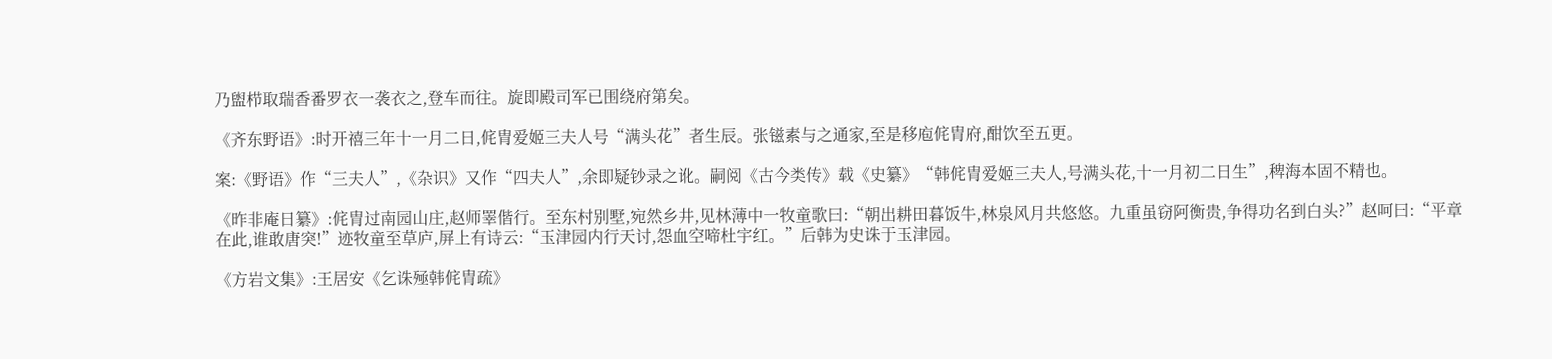乃盥栉取瑞香番罗衣一袭衣之,登车而往。旋即殿司军已围绕府第矣。

《齐东野语》:时开禧三年十一月二日,侂胄爱姬三夫人号“满头花”者生辰。张镃素与之通家,至是移庖侂胄府,酣饮至五更。

案:《野语》作“三夫人”,《杂识》又作“四夫人”,余即疑钞录之讹。嗣阅《古今类传》载《史纂》“韩侂胄爱姬三夫人,号满头花,十一月初二日生”,稗海本固不精也。

《昨非庵日纂》:侂胄过南园山庄,赵师睪偕行。至东村别墅,宛然乡井,见林薄中一牧童歌曰:“朝出耕田暮饭牛,林泉风月共悠悠。九重虽窃阿衡贵,争得功名到白头?”赵呵曰:“平章在此,谁敢唐突!”迹牧童至草庐,屏上有诗云:“玉津园内行天讨,怨血空啼杜宇红。”后韩为史诛于玉津园。

《方岩文集》:王居安《乞诛殛韩侂胄疏》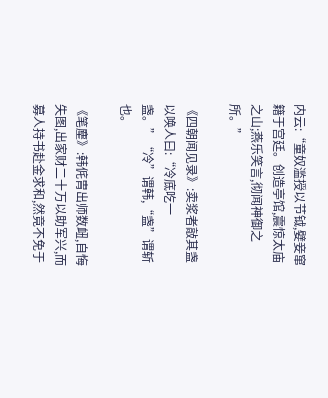内云:“童奴滥授以节钺,嬖妾窜籍于宫廷。创造亭馆,震惊太庙之山;燕乐笑言,彻闻神御之所。”

《四朝闻见录》:卖浆者敲其盏以唤人曰:“冷底吃一盏。”“冷”谓韩,“盏”谓斩也。

《笔麈》:韩侂胄出师数衄,自悔失图,出家财二十万以助军兴,而募人持书赴金求和,然竟不免于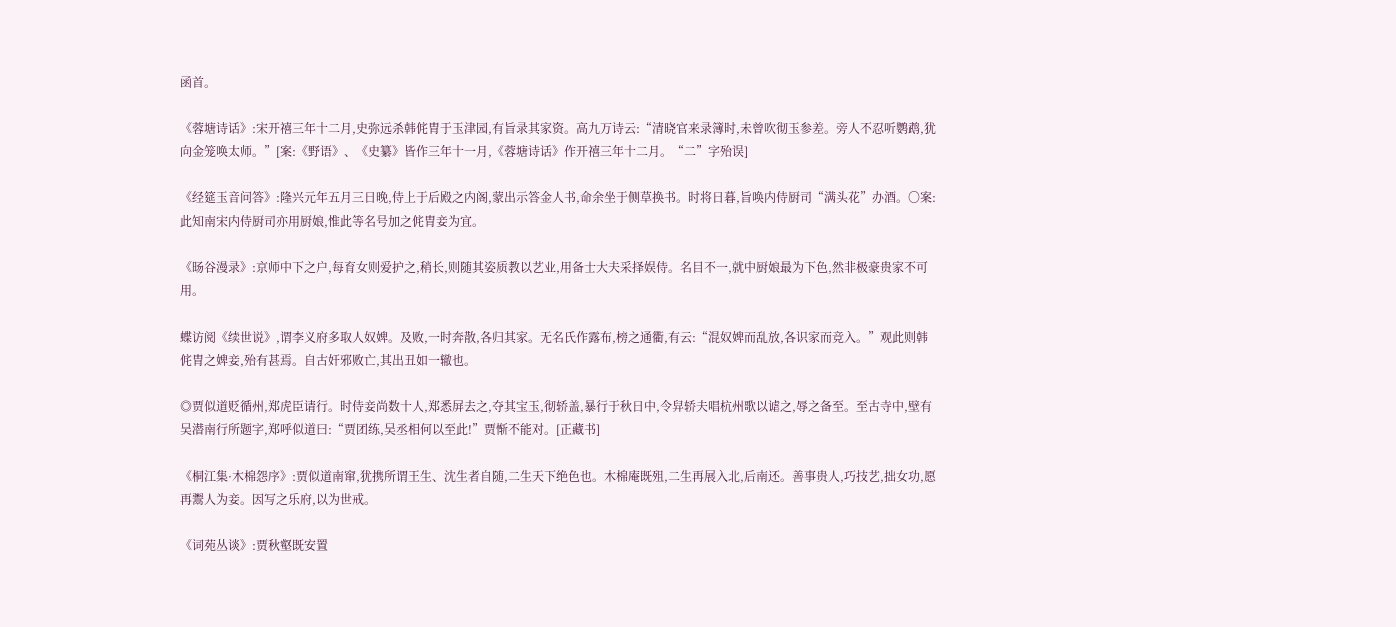函首。

《蓉塘诗话》:宋开禧三年十二月,史弥远杀韩侂胄于玉津园,有旨录其家资。高九万诗云:“清晓官来录簿时,未曾吹彻玉参差。旁人不忍听鹦鹉,犹向金笼唤太师。”[案:《野语》、《史纂》皆作三年十一月,《蓉塘诗话》作开禧三年十二月。“二”字殆误]

《经筵玉音问答》:隆兴元年五月三日晚,侍上于后殿之内阁,蒙出示答金人书,命余坐于侧草换书。时将日暮,旨唤内侍厨司“满头花”办酒。〇案:此知南宋内侍厨司亦用厨娘,惟此等名号加之侂胄妾为宜。

《旸谷漫录》:京师中下之户,每育女则爱护之,稍长,则随其姿质教以艺业,用备士大夫采择娱侍。名目不一,就中厨娘最为下色,然非极豪贵家不可用。

蝶访阅《续世说》,谓李义府多取人奴婢。及败,一时奔散,各归其家。无名氏作露布,榜之通衢,有云:“混奴婢而乱放,各识家而竞入。”观此则韩侂胄之婢妾,殆有甚焉。自古奸邪败亡,其出丑如一辙也。

◎贾似道贬循州,郑虎臣请行。时侍妾尚数十人,郑悉屏去之,夺其宝玉,彻轿盖,暴行于秋日中,令舁轿夫唱杭州歌以谑之,辱之备至。至古寺中,壁有吴潜南行所题字,郑呼似道曰:“贾团练,吴丞相何以至此!”贾惭不能对。[正藏书]

《桐江集·木棉怨序》:贾似道南窜,犹携所谓王生、沈生者自随,二生天下绝色也。木棉庵既殂,二生再展入北,后南还。善事贵人,巧技艺,拙女功,愿再鬻人为妾。因写之乐府,以为世戒。

《词苑丛谈》:贾秋壑既安置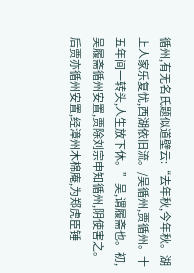循州,有无名氏题似道壁云:“去年秋,今年秋。湖上人家乐复忧,西湖依旧流。/吴循州,贾循州。十五年间一转头,人生放下休。”吴,谓履斋也。初,吴履斋循州安置,贾除刘宗申知循州,阴使害之。后贾亦循州安置,经漳州木棉庵,为郑虎臣锤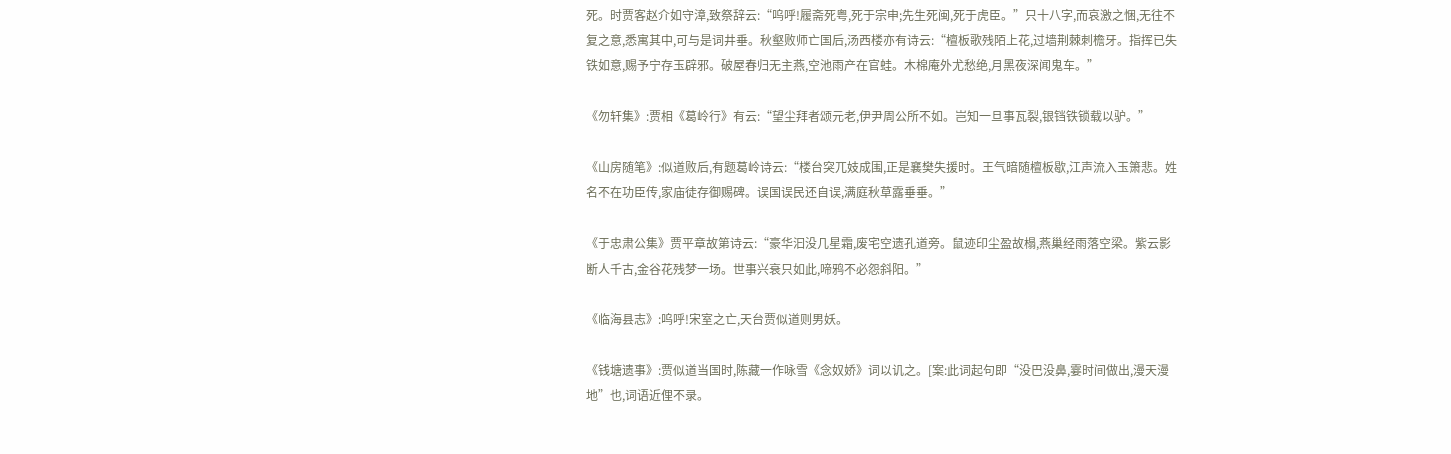死。时贾客赵介如守漳,致祭辞云:“呜呼!履斋死粤,死于宗申;先生死闽,死于虎臣。”只十八字,而哀激之悃,无往不复之意,悉寓其中,可与是词井垂。秋壑败师亡国后,汤西楼亦有诗云:“檀板歌残陌上花,过墙荆棘刺檐牙。指挥已失铁如意,赐予宁存玉辟邪。破屋春归无主燕,空池雨产在官蛙。木棉庵外尤愁绝,月黑夜深闻鬼车。”

《勿轩集》:贾相《葛岭行》有云:“望尘拜者颂元老,伊尹周公所不如。岂知一旦事瓦裂,银铛铁锁载以驴。”

《山房随笔》:似道败后,有题葛岭诗云:“楼台突兀妓成围,正是襄樊失援时。王气暗随檀板歇,江声流入玉箫悲。姓名不在功臣传,家庙徒存御赐碑。误国误民还自误,满庭秋草露垂垂。”

《于忠肃公集》贾平章故第诗云:“豪华汩没几星霜,废宅空遗孔道旁。鼠迹印尘盈故榻,燕巢经雨落空梁。紫云影断人千古,金谷花残梦一场。世事兴衰只如此,啼鸦不必怨斜阳。”

《临海县志》:呜呼!宋室之亡,天台贾似道则男妖。

《钱塘遗事》:贾似道当国时,陈藏一作咏雪《念奴娇》词以讥之。[案:此词起句即“没巴没鼻,霎时间做出,漫天漫地”也,词语近俚不录。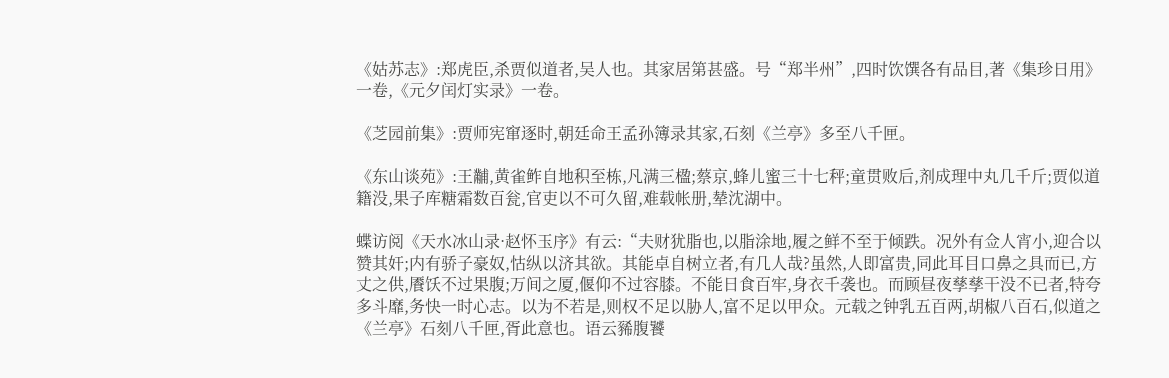《姑苏志》:郑虎臣,杀贾似道者,吴人也。其家居第甚盛。号“郑半州”,四时饮馔各有品目,著《集珍日用》一卷,《元夕闰灯实录》一卷。

《芝园前集》:贾师宪窜逐时,朝廷命王孟孙簿录其家,石刻《兰亭》多至八千匣。

《东山谈苑》:王黼,黄雀鲊自地积至栋,凡满三楹;蔡京,蜂儿蜜三十七秤;童贯败后,剂成理中丸几千斤;贾似道籍没,果子库糖霜数百瓮,官吏以不可久留,难载帐册,辇沈湖中。

蝶访阅《天水冰山录·赵怀玉序》有云:“夫财犹脂也,以脂涂地,履之鲜不至于倾跌。况外有佥人宵小,迎合以赞其奸;内有骄子豪奴,怙纵以济其欲。其能卓自树立者,有几人哉?虽然,人即富贵,同此耳目口鼻之具而已,方丈之供,餍饫不过果腹;万间之厦,偃仰不过容膝。不能日食百牢,身衣千袭也。而顾昼夜孳孳干没不已者,特夸多斗靡,务快一时心志。以为不若是,则权不足以胁人,富不足以甲众。元载之钟乳五百两,胡椒八百石,似道之《兰亭》石刻八千匣,胥此意也。语云豨腹饕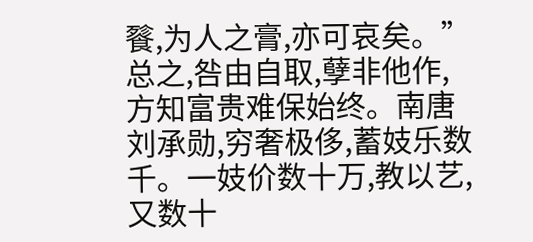餮,为人之膏,亦可哀矣。”总之,咎由自取,孽非他作,方知富贵难保始终。南唐刘承勋,穷奢极侈,蓄妓乐数千。一妓价数十万,教以艺,又数十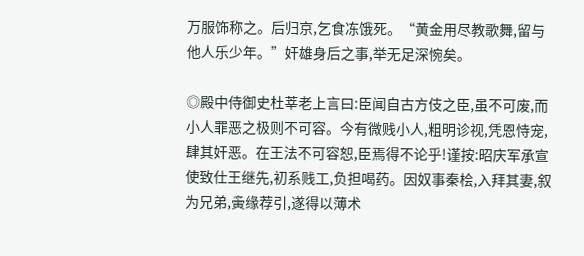万服饰称之。后归京,乞食冻饿死。“黄金用尽教歌舞,留与他人乐少年。”奸雄身后之事,举无足深惋矣。

◎殿中侍御史杜莘老上言曰:臣闻自古方伎之臣,虽不可废,而小人罪恶之极则不可容。今有微贱小人,粗明诊视,凭恩恃宠,肆其奸恶。在王法不可容恕,臣焉得不论乎!谨按:昭庆军承宣使致仕王继先,初系贱工,负担喝药。因奴事秦桧,入拜其妻,叙为兄弟,夤缘荐引,遂得以薄术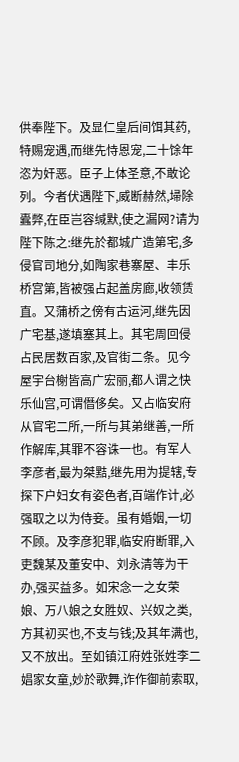供奉陛下。及显仁皇后间饵其药,特赐宠遇,而继先恃恩宠,二十馀年恣为奸恶。臣子上体圣意,不敢论列。今者伏遇陛下,威断赫然,埽除蠹弊,在臣岂容缄默,使之漏网?请为陛下陈之:继先於都城广造第宅,多侵官司地分,如陶家巷寨屋、丰乐桥宫第,皆被强占起盖房廊,收领赁直。又蒲桥之傍有古运河,继先因广宅基,遂填塞其上。其宅周回侵占民居数百家,及官街二条。见今屋宇台榭皆高广宏丽,都人谓之快乐仙宫,可谓僭侈矣。又占临安府从官宅二所,一所与其弟继善,一所作解库,其罪不容诛一也。有军人李彦者,最为桀黠,继先用为提辖,专探下户妇女有姿色者,百端作计,必强取之以为侍妾。虽有婚姻,一切不顾。及李彦犯罪,临安府断罪,入吏魏某及董安中、刘永清等为干办,强买益多。如宋念一之女荣娘、万八娘之女胜奴、兴奴之类,方其初买也,不支与钱;及其年满也,又不放出。至如镇江府姓张姓李二娼家女童,妙於歌舞,诈作御前索取,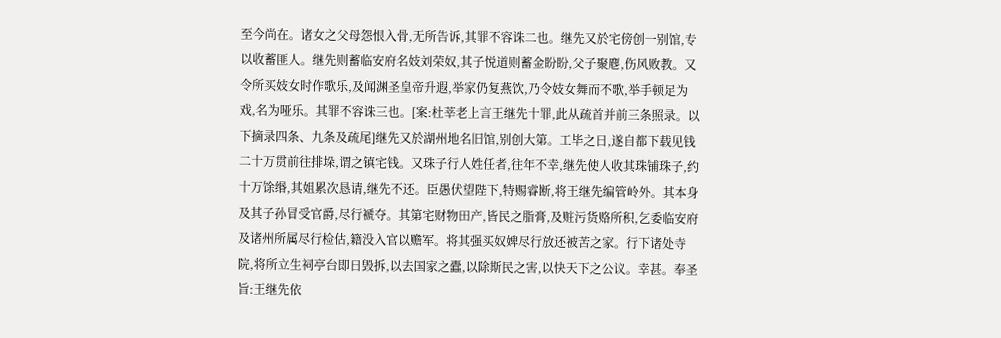至今尚在。诸女之父母怨恨入骨,无所告诉,其罪不容诛二也。继先又於宅傍创一别馆,专以收蓄匪人。继先则蓄临安府名妓刘荣奴,其子悦道则蓄金盼盼,父子聚麀,伤风败教。又令所买妓女时作歌乐,及闻渊圣皇帝升遐,举家仍复燕饮,乃令妓女舞而不歌,举手顿足为戏,名为哑乐。其罪不容诛三也。[案:杜莘老上言王继先十罪,此从疏首并前三条照录。以下摘录四条、九条及疏尾]继先又於湖州地名旧馆,别创大第。工毕之日,遂自都下载见钱二十万贯前往排垛,谓之镇宅钱。又珠子行人姓任者,往年不幸,继先使人收其珠铺珠子,约十万馀缗,其姐累次恳请,继先不还。臣愚伏望陛下,特赐睿断,将王继先编管岭外。其本身及其子孙冒受官爵,尽行褫夺。其第宅财物田产,皆民之脂膏,及赃污货赂所积,乞委临安府及诸州所属尽行检估,籍没入官以赡军。将其强买奴婢尽行放还被苦之家。行下诸处寺院,将所立生祠亭台即日毁拆,以去国家之蠹,以除斯民之害,以快天下之公议。幸甚。奉圣旨:王继先依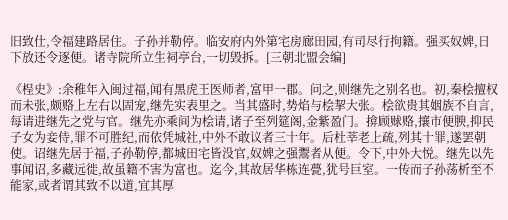旧致仕,令福建路居住。子孙并勒停。临安府内外第宅房廊田园,有司尽行拘籍。强买奴婢,日下放还令逐便。诸寺院所立生祠亭台,一切毁拆。[三朝北盟会编]

《桯史》:余稚年入闽过福,闻有黑虎王医师者,富甲一郡。问之,则继先之别名也。初,秦桧擅权而未张,颇赂上左右以固宠,继先实表里之。当其盛时,势焰与桧挈大张。桧欲贵其姻族不自言,每请进继先之党与官。继先亦乘间为桧请,诸子至列筵阁,金紫盈门。揜顾赇赂,攘市便腴,抑民子女为妾侍,罪不可胜纪,而依凭城社,中外不敢议者三十年。后杜莘老上疏,列其十罪,遂罢朝使。诏继先居于福,子孙勒停,都城田宅皆没官,奴婢之强鬻者从便。令下,中外大悦。继先以先事闻诏,多藏远徙,故虽籍不害为富也。迄今,其故居华栋连甍,犹号巨室。一传而子孙荡析至不能家,或者谓其致不以道,宜其厚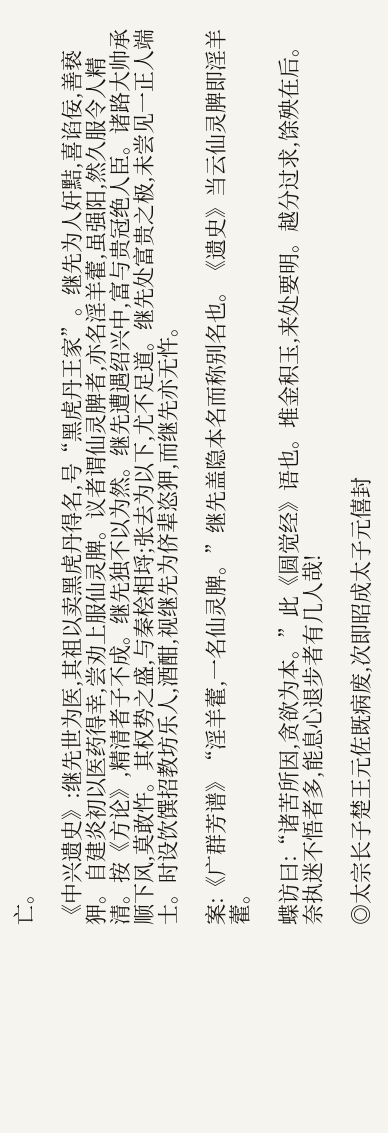亡。

《中兴遗史》:继先世为医,其祖以卖黑虎丹得名,号“黑虎丹王家”。继先为人奸黠,喜谄佞,善亵狎。自建炎初以医药得幸,尝劝上服仙灵脾。议者谓仙灵脾者,亦名淫羊藿,虽强阳,然久服令人精清。按《方论》,精清者子不成。继先独不以为然。继先遭遇绍兴中,富与贵冠绝人臣。诸路大帅承顺下风,莫敢忤。其权势之盛,与秦桧相埒;张去为以下,尤不足道。继先处富贵之极,未尝见一正人端士。时设饮馔招教坊乐人,酒酣,视继先为侪辈恣狎,而继先亦无忤。

案:《广群芳谱》“淫羊藿,一名仙灵脾。”继先盖隐本名而称别名也。《遗史》当云仙灵脾即淫羊藿。

蝶访曰:“诸苦所因,贪欲为本。”此《圆觉经》语也。堆金积玉,来处要明。越分过求,馀殃在后。奈执迷不悟者多,能息心退步者有几人哉!

◎太宗长子楚王元佐既病废,次即昭成太子元僖封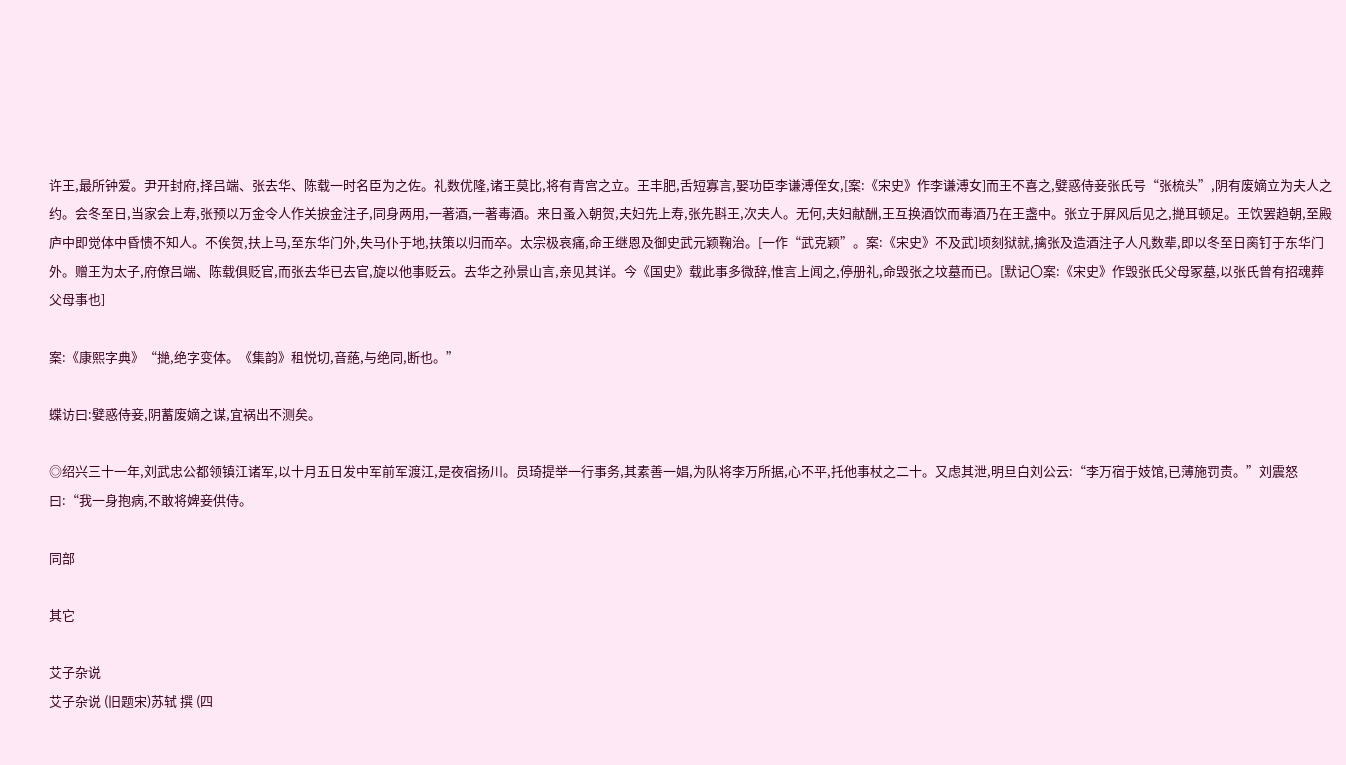许王,最所钟爱。尹开封府,择吕端、张去华、陈载一时名臣为之佐。礼数优隆,诸王莫比,将有青宫之立。王丰肥,舌短寡言,娶功臣李谦溥侄女,[案:《宋史》作李谦溥女]而王不喜之,嬖惑侍妾张氏号“张梳头”,阴有废嫡立为夫人之约。会冬至日,当家会上寿,张预以万金令人作关捩金注子,同身两用,一著酒,一著毒酒。来日蚤入朝贺,夫妇先上寿,张先斟王,次夫人。无何,夫妇献酬,王互换酒饮而毒酒乃在王盏中。张立于屏风后见之,撧耳顿足。王饮罢趋朝,至殿庐中即觉体中昏愦不知人。不俟贺,扶上马,至东华门外,失马仆于地,扶策以归而卒。太宗极哀痛,命王继恩及御史武元颖鞠治。[一作“武克颖”。案:《宋史》不及武]顷刻狱就,擒张及造酒注子人凡数辈,即以冬至日脔钉于东华门外。赠王为太子,府僚吕端、陈载俱贬官,而张去华已去官,旋以他事贬云。去华之孙景山言,亲见其详。今《国史》载此事多微辞,惟言上闻之,停册礼,命毁张之坟墓而已。[默记〇案:《宋史》作毁张氏父母冢墓,以张氏曾有招魂葬父母事也]

案:《康熙字典》“撧,绝字变体。《集韵》租悦切,音蕝,与绝同,断也。”

蝶访曰:嬖惑侍妾,阴蓄废嫡之谋,宜祸出不测矣。

◎绍兴三十一年,刘武忠公都领镇江诸军,以十月五日发中军前军渡江,是夜宿扬川。员琦提举一行事务,其素善一娼,为队将李万所据,心不平,托他事杖之二十。又虑其泄,明旦白刘公云:“李万宿于妓馆,已薄施罚责。”刘震怒曰:“我一身抱病,不敢将婢妾供侍。

同部

其它

艾子杂说
艾子杂说 (旧题宋)苏轼 撰 (四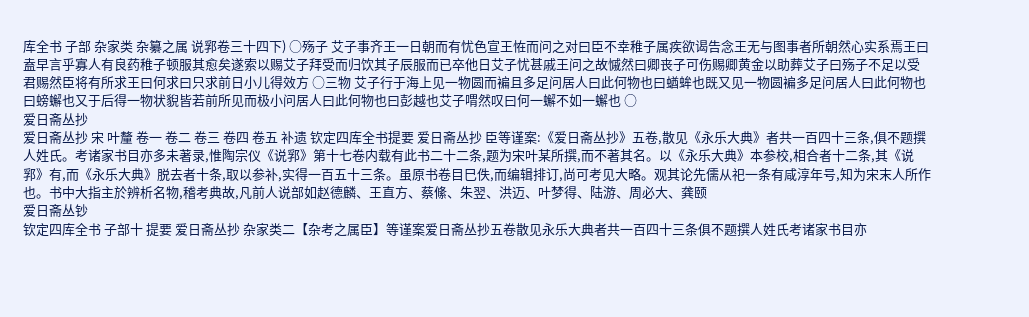库全书 子部 杂家类 杂纂之属 说郛卷三十四下) ○殇子 艾子事齐王一日朝而有忧色宣王恠而问之对曰臣不幸稚子属疾欲谒告念王无与图事者所朝然心实系焉王曰盍早言乎寡人有良药稚子顿服其愈矣遂索以赐艾子拜受而归饮其子辰服而已卒他日艾子忧甚戚王问之故慽然曰卿丧子可伤赐卿黄金以助葬艾子曰殇子不足以受君赐然臣将有所求王曰何求曰只求前日小儿得效方 ○三物 艾子行于海上见一物圆而褊且多足问居人曰此何物也曰蝤蛑也既又见一物圆褊多足问居人曰此何物也曰螃蠏也又于后得一物状貎皆若前所见而极小问居人曰此何物也曰彭越也艾子喟然叹曰何一蠏不如一蠏也 ○
爱日斋丛抄
爱日斋丛抄 宋 叶釐 卷一 卷二 卷三 卷四 卷五 补遗 钦定四库全书提要 爱日斋丛抄 臣等谨案:《爱日斋丛抄》五卷,散见《永乐大典》者共一百四十三条,俱不题撰人姓氏。考诸家书目亦多未著录,惟陶宗仪《说郛》第十七卷内载有此书二十二条,题为宋叶某所撰,而不著其名。以《永乐大典》本参校,相合者十二条,其《说郛》有,而《永乐大典》脱去者十条,取以参补,实得一百五十三条。虽原书卷目巳佚,而编辑排订,尚可考见大略。观其论先儒从祀一条有咸淳年号,知为宋末人所作也。书中大指主於辨析名物,稽考典故,凡前人说部如赵德麟、王直方、蔡絛、朱翌、洪迈、叶梦得、陆游、周必大、龚颐
爱日斋丛钞
钦定四库全书 子部十 提要 爱日斋丛抄 杂家类二【杂考之属臣】等谨案爱日斋丛抄五卷散见永乐大典者共一百四十三条俱不题撰人姓氏考诸家书目亦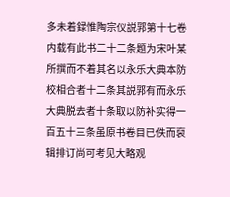多未着録惟陶宗仪説郛第十七卷内载有此书二十二条题为宋叶某所撰而不着其名以永乐大典本防校相合者十二条其説郛有而永乐大典脱去者十条取以防补实得一百五十三条虽原书卷目已佚而裒辑排订尚可考见大略观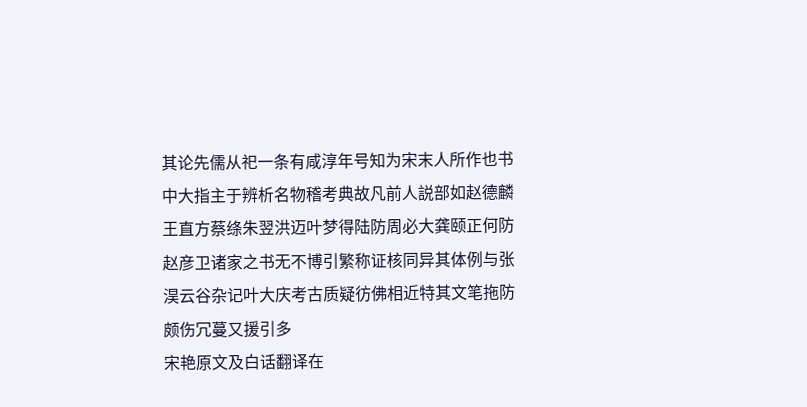其论先儒从祀一条有咸淳年号知为宋末人所作也书中大指主于辨析名物稽考典故凡前人説部如赵德麟王直方蔡绦朱翌洪迈叶梦得陆防周必大龚颐正何防赵彦卫诸家之书无不博引繁称证核同异其体例与张淏云谷杂记叶大庆考古质疑彷佛相近特其文笔拖防颇伤冗蔓又援引多
宋艳原文及白话翻译在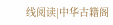线阅读|中华古籍阁